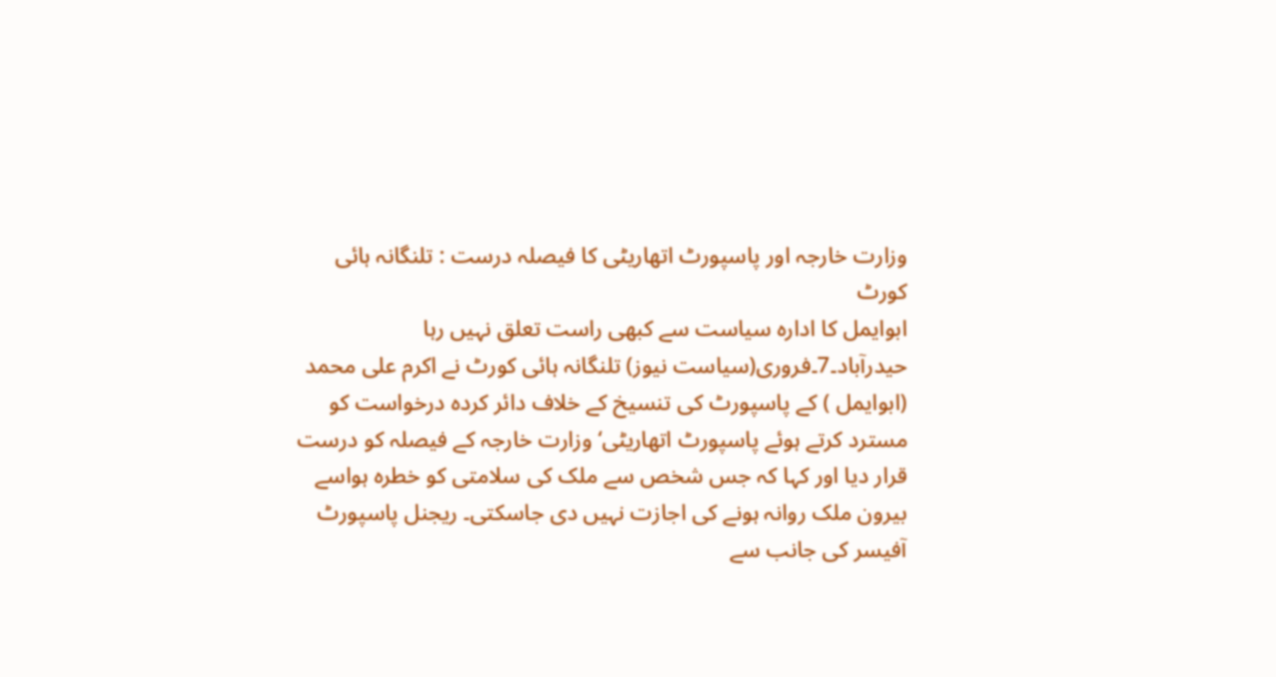وزارت خارجہ اور پاسپورٹ اتھاریٹی کا فیصلہ درست : تلنگانہ ہائی کورٹ
ابوایمل کا ادارہ سیاست سے کبھی راست تعلق نہیں رہا
حیدرآباد۔7۔فروری(سیاست نیوز) تلنگانہ ہائی کورٹ نے اکرم علی محمد (ابوایمل ) کے پاسپورٹ کی تنسیخ کے خلاف دائر کردہ درخواست کو مسترد کرتے ہوئے پاسپورٹ اتھاریٹی‘ وزارت خارجہ کے فیصلہ کو درست قرار دیا اور کہا کہ جس شخص سے ملک کی سلامتی کو خطرہ ہواسے بیرون ملک روانہ ہونے کی اجازت نہیں دی جاسکتی۔ ریجنل پاسپورٹ آفیسر کی جانب سے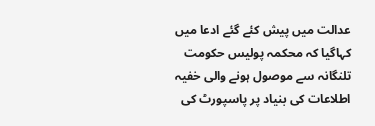عدالت میں پیش کئے گئے ادعا میں کہاگیا کہ محکمہ پولیس حکومت تلنگانہ سے موصول ہونے والی خفیہ اطلاعات کی بنیاد پر پاسپورٹ کی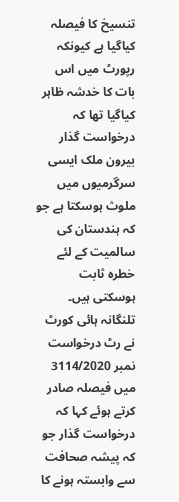تنسیخ کا فیصلہ کیاگیا ہے کیونکہ رپورٹ میں اس بات کا خدشہ ظاہر کیاگیا تھا کہ درخواست گذار بیرون ملک ایسی سرگرمیوں میں ملوث ہوسکتا ہے جو کہ ہندستان کی سالمیت کے لئے خطرہ ثابت ہوسکتی ہیں۔ تلنگانہ ہائی کورٹ نے رٹ درخواست نمبر 3114/2020 میں فیصلہ صادر کرتے ہوئے کہا کہ درخواست گذار جو کہ پیشہ صحافت سے وابستہ ہونے کا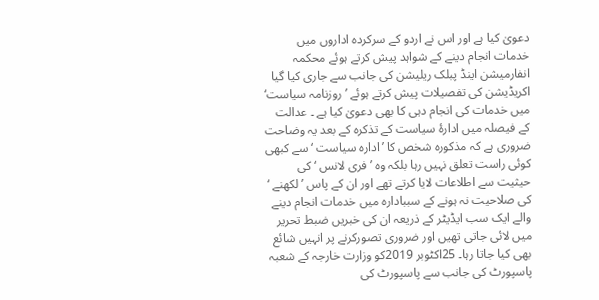دعویٰ کیا ہے اور اس نے اردو کے سرکردہ اداروں میں خدمات انجام دینے کے شواہد پیش کرتے ہوئے محکمہ انفارمیشن اینڈ پبلک ریلیشن کی جانب سے جاری کیا گیا اکریڈیشن کی تفصیلات پیش کرتے ہوئے ’روزنامہ سیاست‘ میں خدمات کی انجام دہی کا بھی دعویٰ کیا ہے ۔ عدالت کے فیصلہ میں ادارۂ سیاست کے تذکرہ کے بعد یہ وضاحت ضروری ہے کہ مذکورہ شخص کا ’ادارہ سیاست ‘ سے کبھی کوئی راست تعلق نہیں رہا بلکہ وہ ’فری لانس ‘ کی حیثیت سے اطلاعات لایا کرتے تھے اور ان کے پاس ’لکھنے ‘ کی صلاحیت نہ ہونے کے سببادارہ میں خدمات انجام دینے والے ایک سب ایڈیٹر کے ذریعہ ان کی خبریں ضبط تحریر میں لائی جاتی تھیں اور ضروری تصورکرنے پر انہیں شائع بھی کیا جاتا رہا۔ 25اکٹوبر 2019کو وزارت خارجہ کے شعبہ پاسپورٹ کی جانب سے پاسپورٹ کی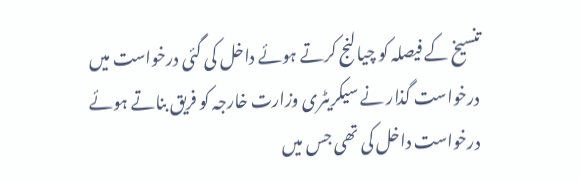تنسیخ کے فیصلہ کو چیالنج کرتے ہوئے داخل کی گئی درخواست میں درخواست گذار نے سیکریٹری وزارت خارجہ کو فریق بناتے ہوئے درخواست داخل کی تھی جس میں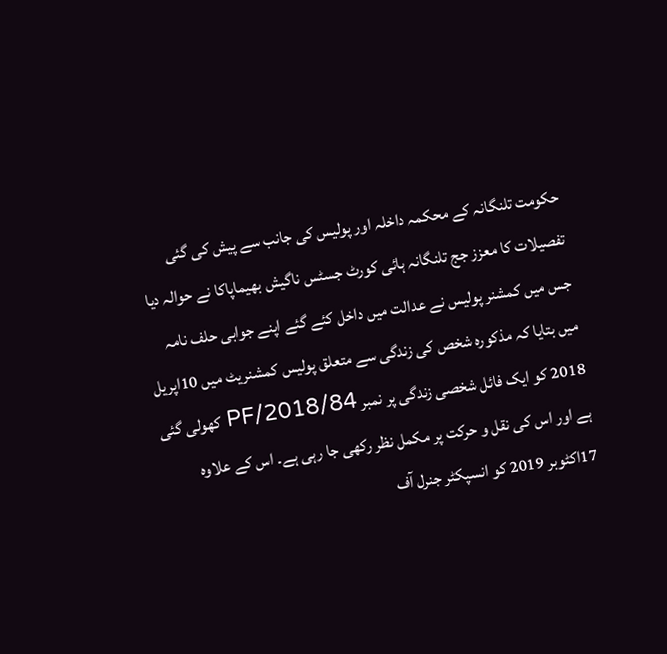حکومت تلنگانہ کے محکمہ داخلہ اور پولیس کی جانب سے پیش کی گئی تفصیلات کا معزز جج تلنگانہ ہائی کورٹ جسٹس ناگیش بھیماپاکا نے حوالہ دیا جس میں کمشنر پولیس نے عدالت میں داخل کئے گئے اپنے جوابی حلف نامہ میں بتایا کہ مذکورہ شخص کی زندگی سے متعلق پولیس کمشنریٹ میں 10اپریل 2018 کو ایک فائل شخصی زندگی پر نمبر 84/PF/2018 کھولی گئی ہے اور اس کی نقل و حرکت پر مکمل نظر رکھی جا رہی ہے۔ اس کے علاوہ 17اکٹوبر 2019 کو انسپکٹر جنرل آف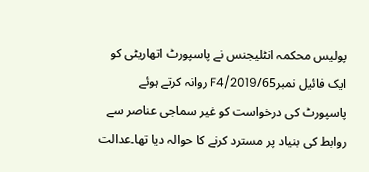پولیس محکمہ انٹلیجنس نے پاسپورٹ اتھاریٹی کو ایک فائیل نمبر65/F4/2019 روانہ کرتے ہوئے پاسپورٹ کی درخواست کو غیر سماجی عناصر سے روابط کی بنیاد پر مسترد کرنے کا حوالہ دیا تھا۔عدالت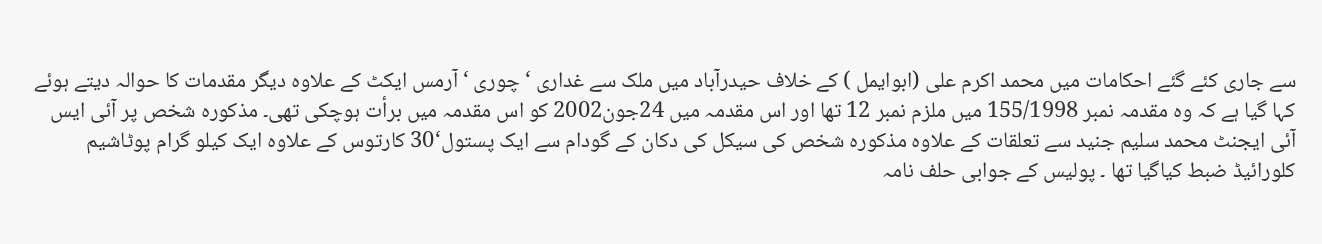سے جاری کئے گئے احکامات میں محمد اکرم علی (ابوایمل ) کے خلاف حیدرآباد میں ملک سے غداری ‘ چوری ‘ آرمس ایکٹ کے علاوہ دیگر مقدمات کا حوالہ دیتے ہوئے کہا گیا ہے کہ وہ مقدمہ نمبر 155/1998 میں ملزم نمبر 12 تھا اور اس مقدمہ میں 24جون2002 کو اس مقدمہ میں برأت ہوچکی تھی۔ مذکورہ شخص پر آئی ایس آئی ایجنٹ محمد سلیم جنید سے تعلقات کے علاوہ مذکورہ شخص کی سیکل کی دکان کے گودام سے ایک پستول‘30 کارتوس کے علاوہ ایک کیلو گرام پوٹاشیم کلورائیڈ ضبط کیاگیا تھا ۔ پولیس کے جوابی حلف نامہ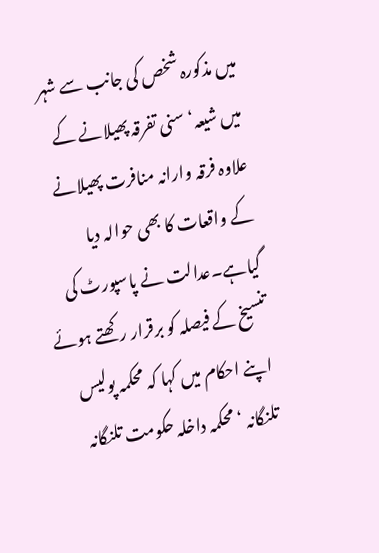میں مذکورہ شخص کی جانب سے شہر میں شیعہ‘ سنی تفرقہ پھیلانے کے علاوہ فرقہ وارانہ منافرت پھیلانے کے واقعات کا بھی حوالہ دیا گیاہے۔عدالت نے پاسپورٹ کی تنسیخ کے فیصلہ کو برقرار رکھتے ہوئے اپنے احکام میں کہا کہ محکمہ پولیس تلنگانہ ‘ محکمہ داخلہ حکومت تلنگانہ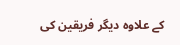کے علاوہ دیگر فریقین کی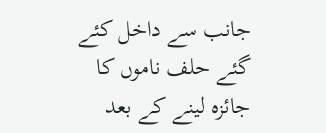جانب سے داخل کئے گئے حلف ناموں کا جائزہ لینے کے بعد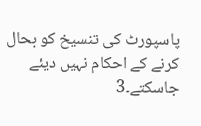پاسپورٹ کی تنسیخ کو بحال کرنے کے احکام نہیں دیئے جاسکتے۔3